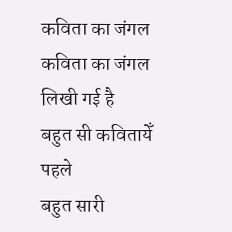कविता का जंगल
कविता का जंगल
लिखी गई है
बहुत सी कवितायेँ
पहले
बहुत सारी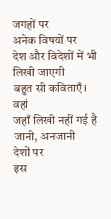जगहों पर
अनेक विषयों पर
देश और विदेशों में भी
लिखी जाएगी
बहुत सी कविताएँ।
वहां
जहाँ लिखी नहीं गई है
जानी, अनजानी
देशों पर
इस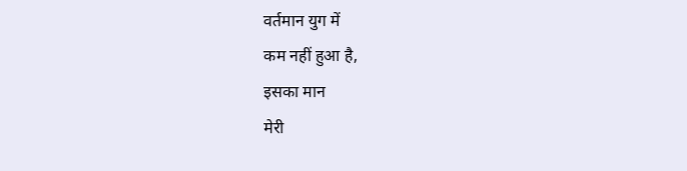वर्तमान युग में
कम नहीं हुआ है,
इसका मान
मेरी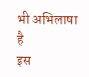भी अभिलाषा है
इस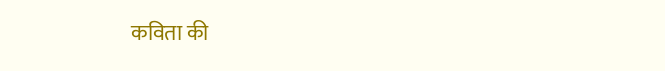कविता की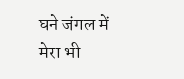घने जंगल में
मेरा भी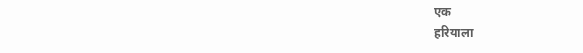एक
हरियाला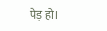पेड़ हो।